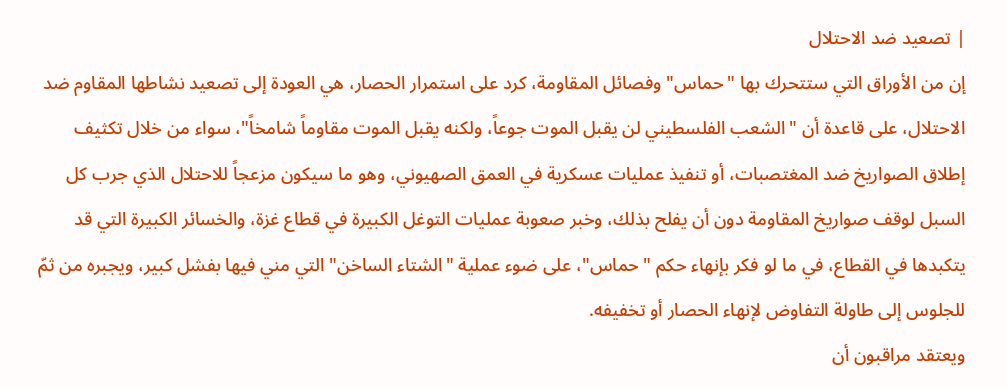| تصعيد ضد الاحتلال
إن من الأوراق التي ستتحرك بها "حماس" وفصائل المقاومة، كرد على استمرار الحصار، هي العودة إلى تصعيد نشاطها المقاوم ضد الاحتلال، على قاعدة أن "الشعب الفلسطيني لن يقبل الموت جوعاً، ولكنه يقبل الموت مقاوماً شامخاً"، سواء من خلال تكثيف إطلاق الصواريخ ضد المغتصبات، أو تنفيذ عمليات عسكرية في العمق الصهيوني، وهو ما سيكون مزعجاً للاحتلال الذي جرب كل السبل لوقف صواريخ المقاومة دون أن يفلح بذلك، وخبر صعوبة عمليات التوغل الكبيرة في قطاع غزة، والخسائر الكبيرة التي قد يتكبدها في القطاع، في ما لو فكر بإنهاء حكم "حماس"، على ضوء عملية "الشتاء الساخن" التي مني فيها بفشل كبير، ويجبره من ثمّ للجلوس إلى طاولة التفاوض لإنهاء الحصار أو تخفيفه.
ويعتقد مراقبون أن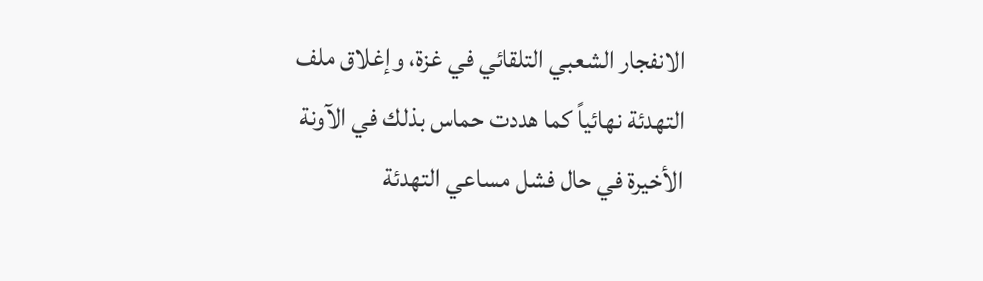الانفجار الشعبي التلقائي في غزة، وإغلاق ملف التهدئة نهائياً كما هددت حماس بذلك في الآونة الأخيرة في حال فشل مساعي التهدئة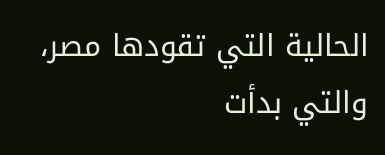الحالية التي تقودها مصر، والتي بدأت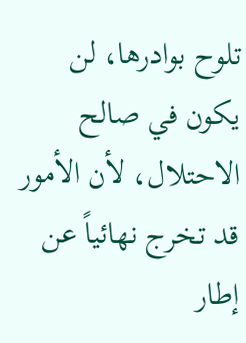تلوح بوادرها، لن يكون في صالح الاحتلال، لأن الأمور قد تخرج نهائياً عن إطار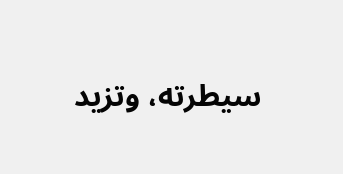سيطرته، وتزيد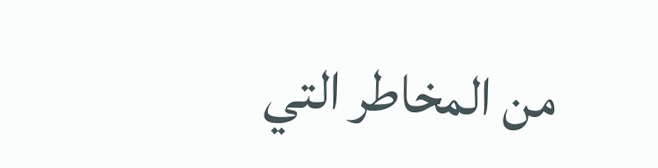من المخاطر التي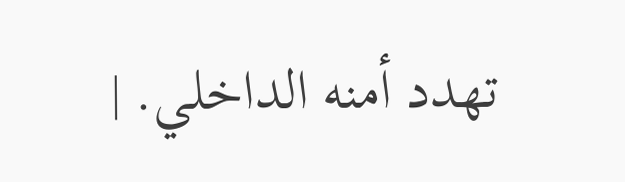تهدد أمنه الداخلي. |